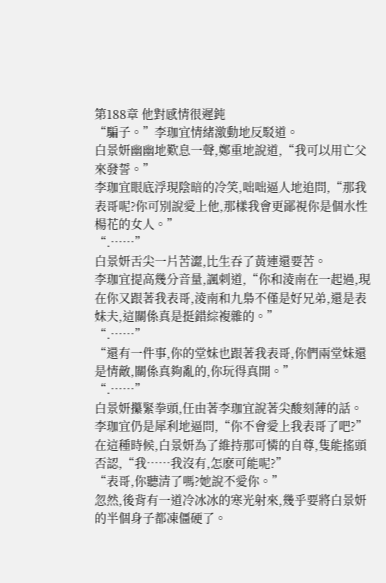第188章 他對感情很遲鈍
“騙子。”李珈宜情緒激動地反駁道。
白景妍幽幽地歎息一聲,鄭重地說道,“我可以用亡父來發誓。”
李珈宜眼底浮現陰暗的冷笑,咄咄逼人地追問,“那我表哥呢?你可別說愛上他,那樣我會更鄙視你是個水性楊花的女人。”
“.……”
白景妍舌尖一片苦澀,比生吞了黃連還要苦。
李珈宜提高幾分音量,諷刺道,“你和淩南在一起過,現在你又跟著我表哥,淩南和九梟不僅是好兄弟,還是表妹夫,這關係真是挺錯綜複雜的。”
“.……”
“還有一件事,你的堂妹也跟著我表哥,你們兩堂妹還是情敵,關係真夠亂的,你玩得真開。”
“.……”
白景妍攥緊拳頭,任由著李珈宜說著尖酸刻薄的話。
李珈宜仍是犀利地逼問,“你不會愛上我表哥了吧?”
在這種時候,白景妍為了維持那可憐的自尊,隻能搖頭否認,“我……我沒有,怎麽可能呢?”
“表哥,你聽清了嗎?她說不愛你。”
忽然,後背有一道冷冰冰的寒光射來,幾乎要將白景妍的半個身子都凍僵硬了。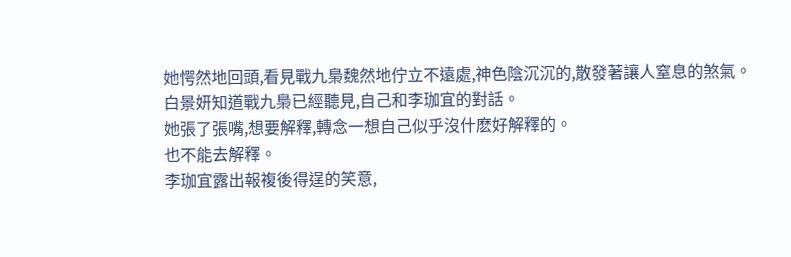她愕然地回頭,看見戰九梟魏然地佇立不遠處,神色陰沉沉的,散發著讓人窒息的煞氣。
白景妍知道戰九梟已經聽見,自己和李珈宜的對話。
她張了張嘴,想要解釋,轉念一想自己似乎沒什麽好解釋的。
也不能去解釋。
李珈宜露出報複後得逞的笑意,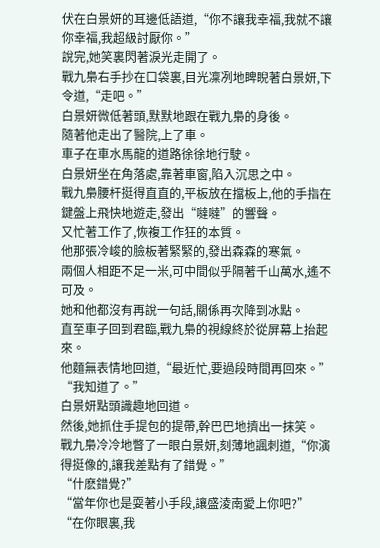伏在白景妍的耳邊低語道,“你不讓我幸福,我就不讓你幸福,我超級討厭你。”
說完,她笑裏閃著淚光走開了。
戰九梟右手抄在口袋裏,目光凜冽地睥睨著白景妍,下令道,“走吧。”
白景妍微低著頭,默默地跟在戰九梟的身後。
隨著他走出了醫院,上了車。
車子在車水馬龍的道路徐徐地行駛。
白景妍坐在角落處,靠著車窗,陷入沉思之中。
戰九梟腰杆挺得直直的,平板放在擋板上,他的手指在鍵盤上飛快地遊走,發出“噠噠”的響聲。
又忙著工作了,恢複工作狂的本質。
他那張冷峻的臉板著緊緊的,發出森森的寒氣。
兩個人相距不足一米,可中間似乎隔著千山萬水,遙不可及。
她和他都沒有再說一句話,關係再次降到冰點。
直至車子回到君臨,戰九梟的視線終於從屏幕上抬起來。
他麵無表情地回道,“最近忙,要過段時間再回來。”
“我知道了。”
白景妍點頭識趣地回道。
然後,她抓住手提包的提帶,幹巴巴地擠出一抹笑。
戰九梟冷冷地瞥了一眼白景妍,刻薄地諷刺道,“你演得挺像的,讓我差點有了錯覺。”
“什麽錯覺?”
“當年你也是耍著小手段,讓盛淩南愛上你吧?”
“在你眼裏,我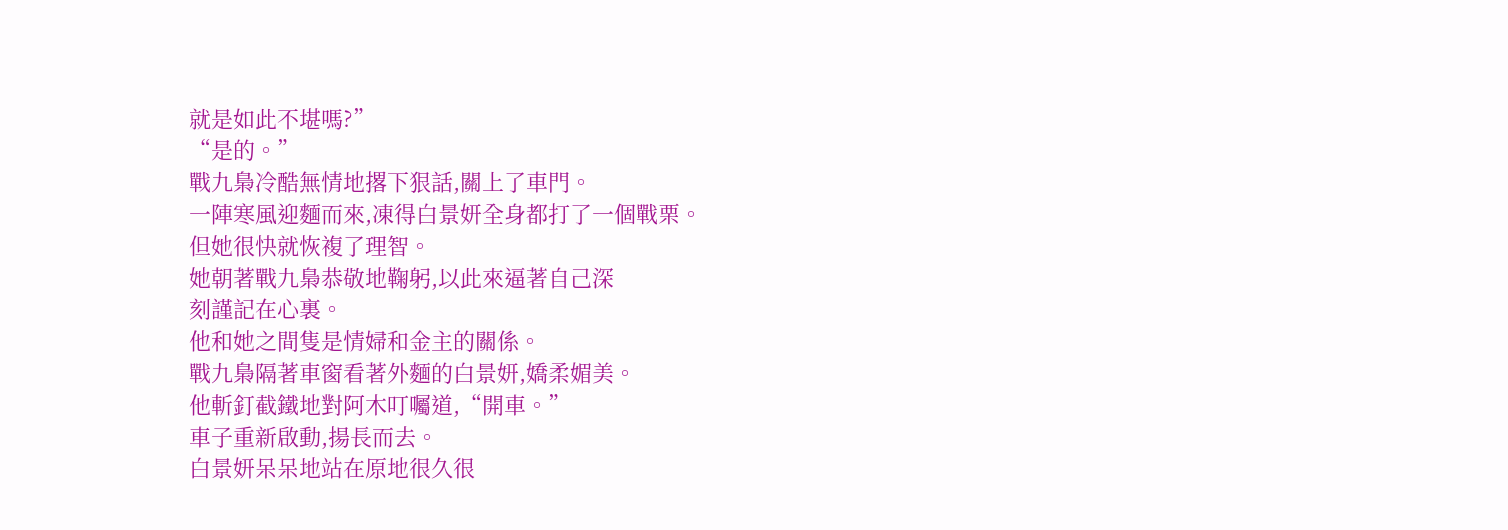就是如此不堪嗎?”
“是的。”
戰九梟冷酷無情地撂下狠話,關上了車門。
一陣寒風迎麵而來,凍得白景妍全身都打了一個戰栗。
但她很快就恢複了理智。
她朝著戰九梟恭敬地鞠躬,以此來逼著自己深
刻謹記在心裏。
他和她之間隻是情婦和金主的關係。
戰九梟隔著車窗看著外麵的白景妍,嬌柔媚美。
他斬釘截鐵地對阿木叮囑道,“開車。”
車子重新啟動,揚長而去。
白景妍呆呆地站在原地很久很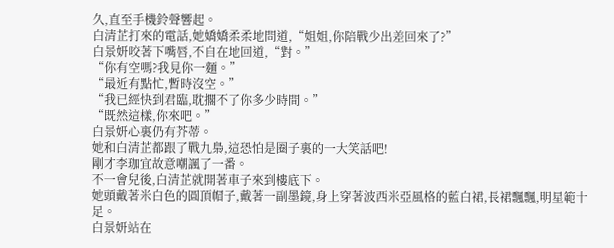久,直至手機鈴聲響起。
白清芷打來的電話,她嬌嬌柔柔地問道,“姐姐,你陪戰少出差回來了?”
白景妍咬著下嘴唇,不自在地回道,“對。”
“你有空嗎?我見你一麵。”
“最近有點忙,暫時沒空。”
“我已經快到君臨,耽擱不了你多少時間。”
“既然這樣,你來吧。”
白景妍心裏仍有芥蒂。
她和白清芷都跟了戰九梟,這恐怕是圈子裏的一大笑話吧!
剛才李珈宜故意嘲諷了一番。
不一會兒後,白清芷就開著車子來到樓底下。
她頭戴著米白色的圓頂帽子,戴著一副墨鏡,身上穿著波西米亞風格的藍白裙,長裙飄飄,明星範十足。
白景妍站在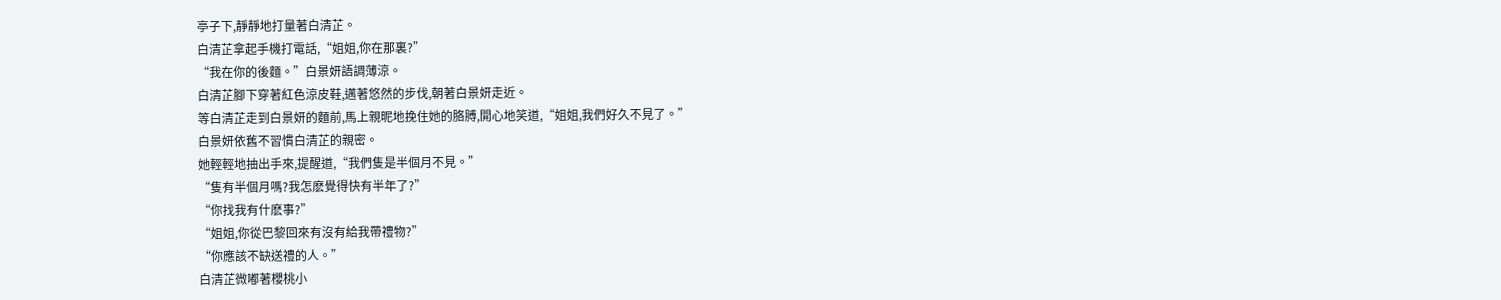亭子下,靜靜地打量著白清芷。
白清芷拿起手機打電話,“姐姐,你在那裏?”
“我在你的後麵。”白景妍語調薄涼。
白清芷腳下穿著紅色涼皮鞋,邁著悠然的步伐,朝著白景妍走近。
等白清芷走到白景妍的麵前,馬上親昵地挽住她的胳膊,開心地笑道,“姐姐,我們好久不見了。”
白景妍依舊不習慣白清芷的親密。
她輕輕地抽出手來,提醒道,“我們隻是半個月不見。”
“隻有半個月嗎?我怎麽覺得快有半年了?”
“你找我有什麽事?”
“姐姐,你從巴黎回來有沒有給我帶禮物?”
“你應該不缺送禮的人。”
白清芷微嘟著櫻桃小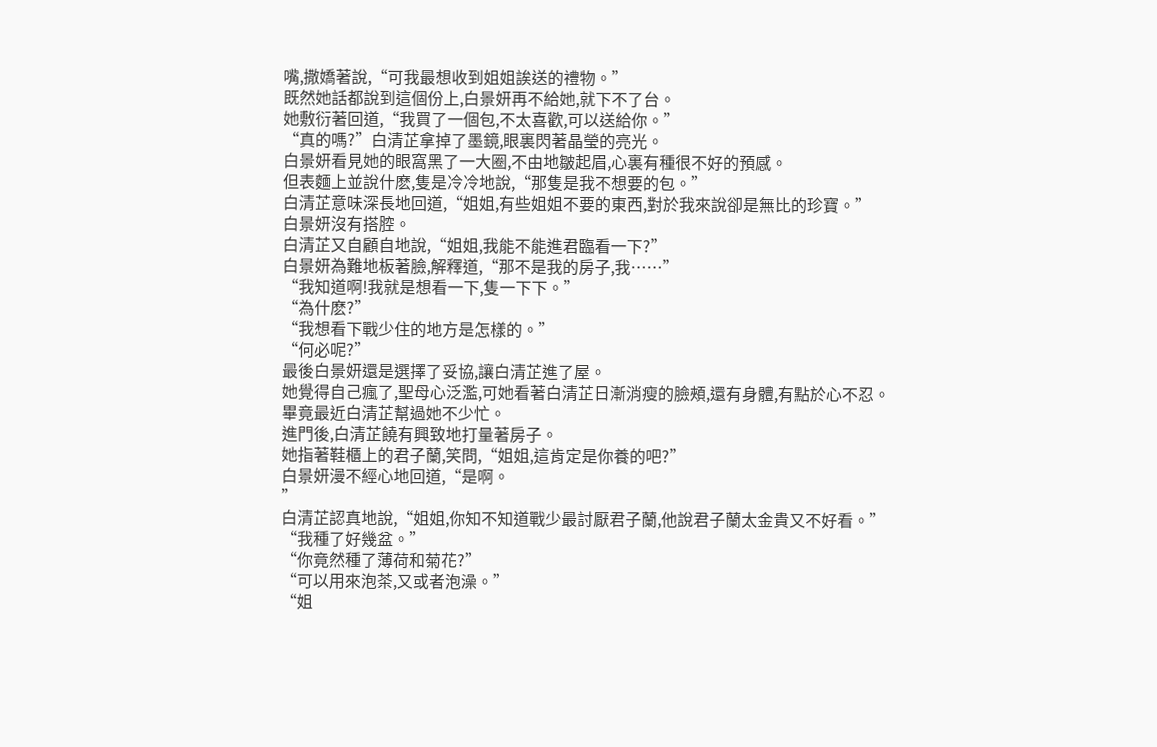嘴,撒嬌著說,“可我最想收到姐姐誒送的禮物。”
既然她話都說到這個份上,白景妍再不給她,就下不了台。
她敷衍著回道,“我買了一個包,不太喜歡,可以送給你。”
“真的嗎?”白清芷拿掉了墨鏡,眼裏閃著晶瑩的亮光。
白景妍看見她的眼窩黑了一大圈,不由地皺起眉,心裏有種很不好的預感。
但表麵上並說什麽,隻是冷冷地說,“那隻是我不想要的包。”
白清芷意味深長地回道,“姐姐,有些姐姐不要的東西,對於我來說卻是無比的珍寶。”
白景妍沒有搭腔。
白清芷又自顧自地說,“姐姐,我能不能進君臨看一下?”
白景妍為難地板著臉,解釋道,“那不是我的房子,我……”
“我知道啊!我就是想看一下,隻一下下。”
“為什麽?”
“我想看下戰少住的地方是怎樣的。”
“何必呢?”
最後白景妍還是選擇了妥協,讓白清芷進了屋。
她覺得自己瘋了,聖母心泛濫,可她看著白清芷日漸消瘦的臉頰,還有身體,有點於心不忍。
畢竟最近白清芷幫過她不少忙。
進門後,白清芷饒有興致地打量著房子。
她指著鞋櫃上的君子蘭,笑問,“姐姐,這肯定是你養的吧?”
白景妍漫不經心地回道,“是啊。
”
白清芷認真地說,“姐姐,你知不知道戰少最討厭君子蘭,他說君子蘭太金貴又不好看。”
“我種了好幾盆。”
“你竟然種了薄荷和菊花?”
“可以用來泡茶,又或者泡澡。”
“姐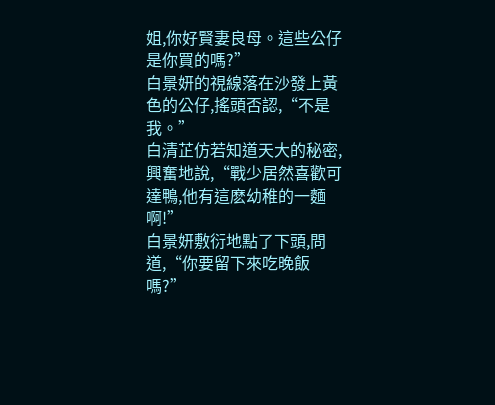姐,你好賢妻良母。這些公仔是你買的嗎?”
白景妍的視線落在沙發上黃色的公仔,搖頭否認,“不是我。”
白清芷仿若知道天大的秘密,興奮地說,“戰少居然喜歡可達鴨,他有這麽幼稚的一麵啊!”
白景妍敷衍地點了下頭,問道,“你要留下來吃晚飯嗎?”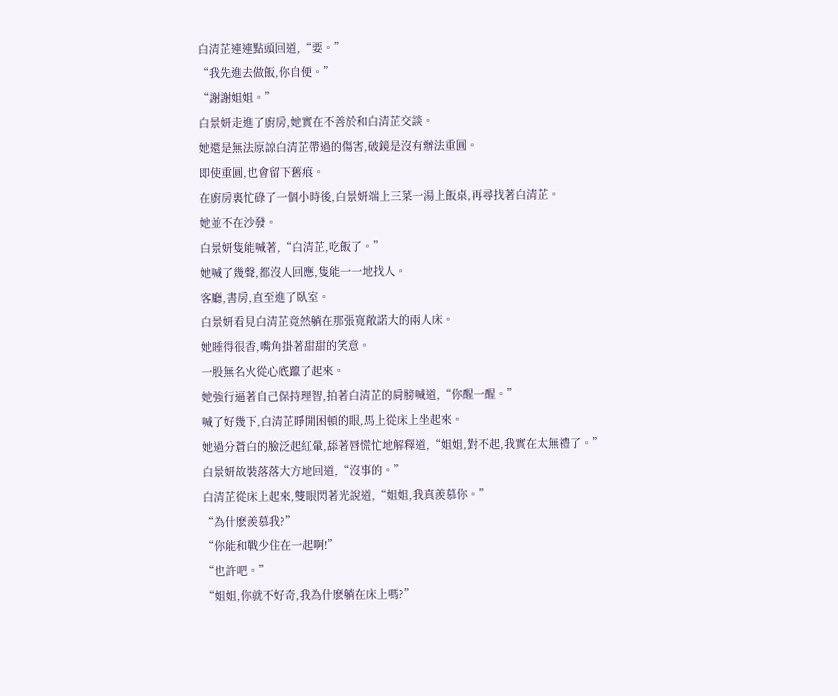白清芷連連點頭回道,“要。”
“我先進去做飯,你自便。”
“謝謝姐姐。”
白景妍走進了廚房,她實在不善於和白清芷交談。
她還是無法原諒白清芷帶過的傷害,破鏡是沒有辦法重圓。
即使重圓,也會留下舊痕。
在廚房裏忙碌了一個小時後,白景妍端上三菜一湯上飯桌,再尋找著白清芷。
她並不在沙發。
白景妍隻能喊著,“白清芷,吃飯了。”
她喊了幾聲,都沒人回應,隻能一一地找人。
客廳,書房,直至進了臥室。
白景妍看見白清芷竟然躺在那張寬敞諾大的兩人床。
她睡得很香,嘴角掛著甜甜的笑意。
一股無名火從心底躥了起來。
她強行逼著自己保持理智,拍著白清芷的肩膀喊道,“你醒一醒。”
喊了好幾下,白清芷睜開困頓的眼,馬上從床上坐起來。
她過分蒼白的臉泛起紅暈,舔著唇慌忙地解釋道,“姐姐,對不起,我實在太無禮了。”
白景妍故裝落落大方地回道,“沒事的。”
白清芷從床上起來,雙眼閃著光說道,“姐姐,我真羨慕你。”
“為什麽羨慕我?”
“你能和戰少住在一起啊!”
“也許吧。”
“姐姐,你就不好奇,我為什麽躺在床上嗎?”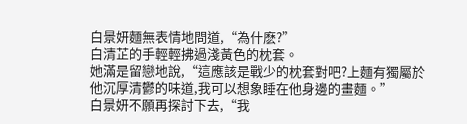白景妍麵無表情地問道,“為什麽?”
白清芷的手輕輕拂過淺黃色的枕套。
她滿是留戀地說,“這應該是戰少的枕套對吧?上麵有獨屬於他沉厚清鬱的味道,我可以想象睡在他身邊的畫麵。”
白景妍不願再探討下去,“我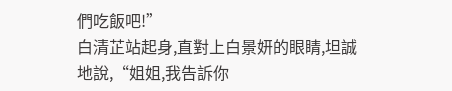們吃飯吧!”
白清芷站起身,直對上白景妍的眼睛,坦誠地說,“姐姐,我告訴你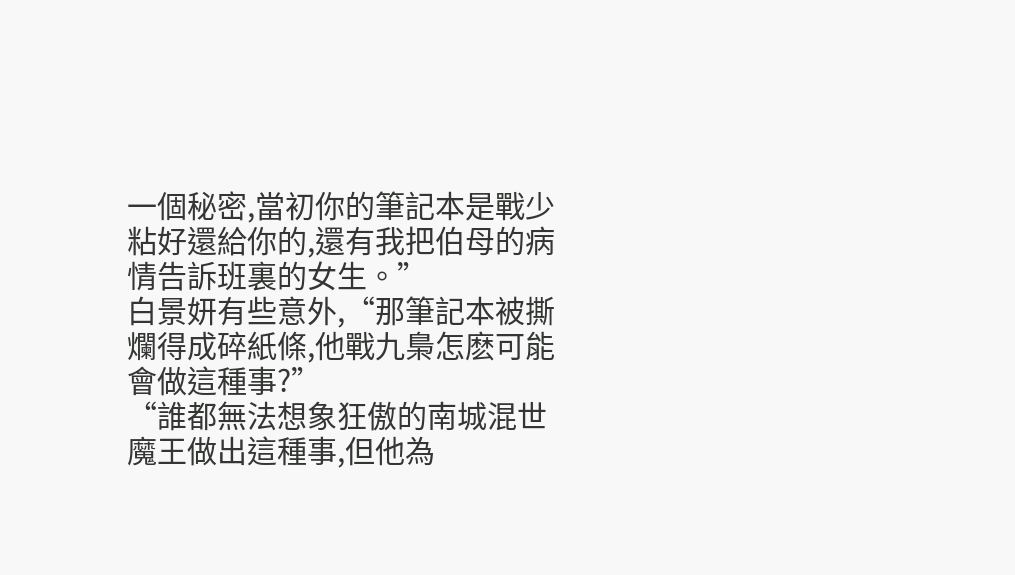一個秘密,當初你的筆記本是戰少粘好還給你的,還有我把伯母的病情告訴班裏的女生。”
白景妍有些意外,“那筆記本被撕爛得成碎紙條,他戰九梟怎麽可能會做這種事?”
“誰都無法想象狂傲的南城混世魔王做出這種事,但他為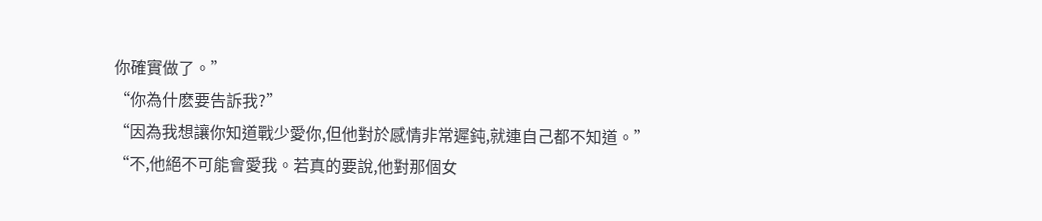你確實做了。”
“你為什麽要告訴我?”
“因為我想讓你知道戰少愛你,但他對於感情非常遲鈍,就連自己都不知道。”
“不,他絕不可能會愛我。若真的要說,他對那個女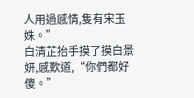人用過感情,隻有宋玉姝。”
白清芷抬手摸了摸白景妍,感歎道,“你們都好傻。”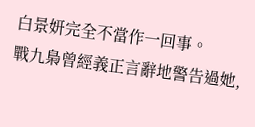白景妍完全不當作一回事。
戰九梟曾經義正言辭地警告過她,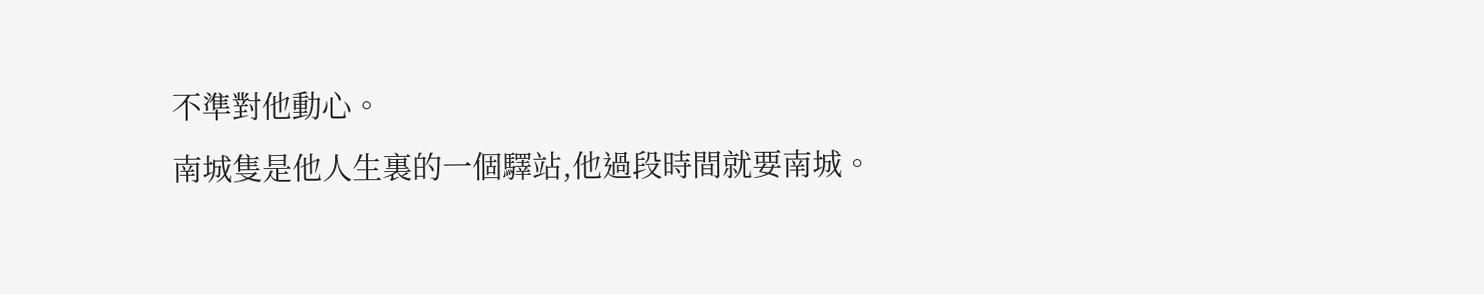不準對他動心。
南城隻是他人生裏的一個驛站,他過段時間就要南城。